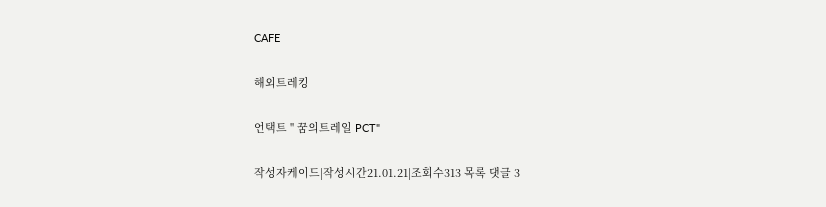CAFE

해외트레킹

언택트 " 꿈의트레일 PCT"

작성자케이드|작성시간21.01.21|조회수313 목록 댓글 3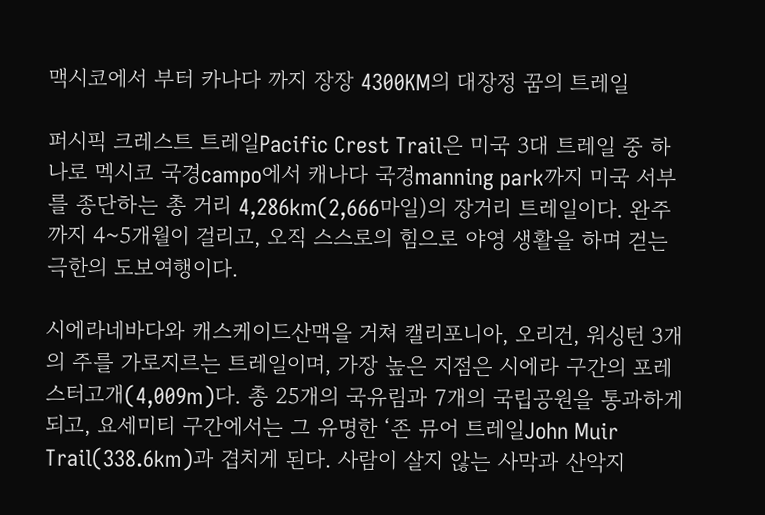맥시코에서 부터 카나다 까지 장장 4300KM의 대장정 꿈의 트레일

퍼시픽 크레스트 트레일Pacific Crest Trail은 미국 3대 트레일 중 하나로 멕시코 국경campo에서 캐나다 국경manning park까지 미국 서부를 종단하는 총 거리 4,286km(2,666마일)의 장거리 트레일이다. 완주까지 4~5개월이 걸리고, 오직 스스로의 힘으로 야영 생활을 하며 걷는 극한의 도보여행이다.

시에라네바다와 캐스케이드산맥을 거쳐 캘리포니아, 오리건, 워싱턴 3개의 주를 가로지르는 트레일이며, 가장 높은 지점은 시에라 구간의 포레스터고개(4,009m)다. 총 25개의 국유림과 7개의 국립공원을 통과하게 되고, 요세미티 구간에서는 그 유명한 ‘존 뮤어 트레일John Muir Trail(338.6km)과 겹치게 된다. 사람이 살지 않는 사막과 산악지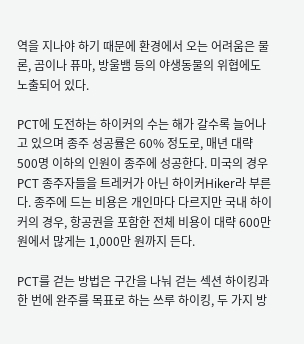역을 지나야 하기 때문에 환경에서 오는 어려움은 물론, 곰이나 퓨마, 방울뱀 등의 야생동물의 위협에도 노출되어 있다.

PCT에 도전하는 하이커의 수는 해가 갈수록 늘어나고 있으며 종주 성공률은 60% 정도로, 매년 대략 500명 이하의 인원이 종주에 성공한다. 미국의 경우 PCT 종주자들을 트레커가 아닌 하이커Hiker라 부른다. 종주에 드는 비용은 개인마다 다르지만 국내 하이커의 경우, 항공권을 포함한 전체 비용이 대략 600만 원에서 많게는 1,000만 원까지 든다.

PCT를 걷는 방법은 구간을 나눠 걷는 섹션 하이킹과 한 번에 완주를 목표로 하는 쓰루 하이킹, 두 가지 방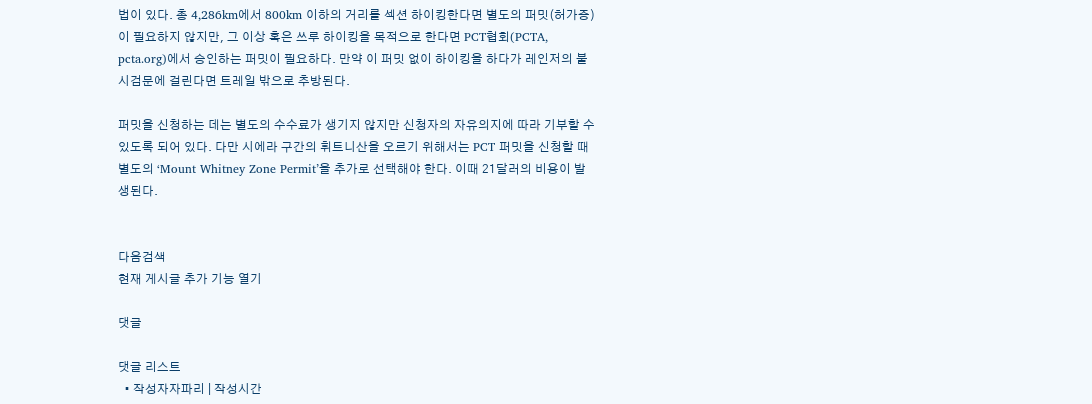법이 있다. 총 4,286km에서 800km 이하의 거리를 섹션 하이킹한다면 별도의 퍼밋(허가증)이 필요하지 않지만, 그 이상 혹은 쓰루 하이킹을 목적으로 한다면 PCT협회(PCTA, pcta.org)에서 승인하는 퍼밋이 필요하다. 만약 이 퍼밋 없이 하이킹을 하다가 레인저의 불시검문에 걸린다면 트레일 밖으로 추방된다.

퍼밋을 신청하는 데는 별도의 수수료가 생기지 않지만 신청자의 자유의지에 따라 기부할 수 있도록 되어 있다. 다만 시에라 구간의 휘트니산을 오르기 위해서는 PCT 퍼밋을 신청할 때 별도의 ‘Mount Whitney Zone Permit’을 추가로 선택해야 한다. 이때 21달러의 비용이 발생된다.


다음검색
현재 게시글 추가 기능 열기

댓글

댓글 리스트
  • 작성자자파리 | 작성시간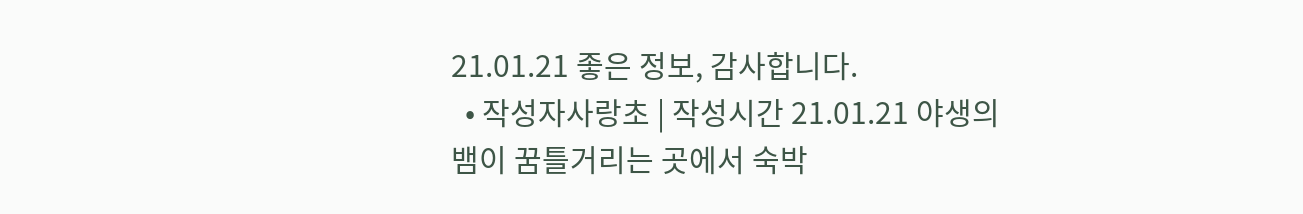21.01.21 좋은 정보, 감사합니다.
  • 작성자사랑초 | 작성시간 21.01.21 야생의 뱀이 꿈틀거리는 곳에서 숙박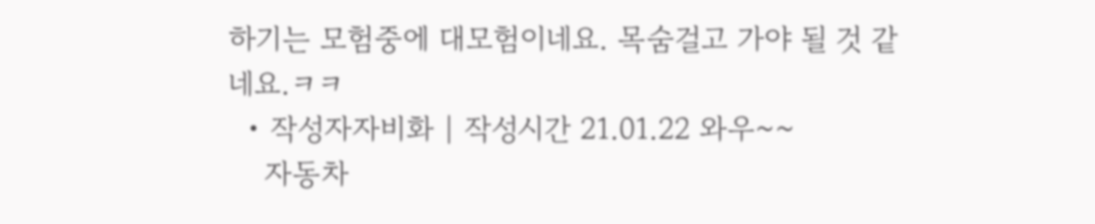하기는 모험중에 대모험이네요. 목숨걸고 가야 될 것 같네요.ㅋㅋ
  • 작성자자비화 | 작성시간 21.01.22 와우~~
    자동차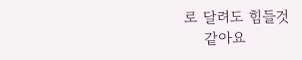로 달려도 힘들것
    같아요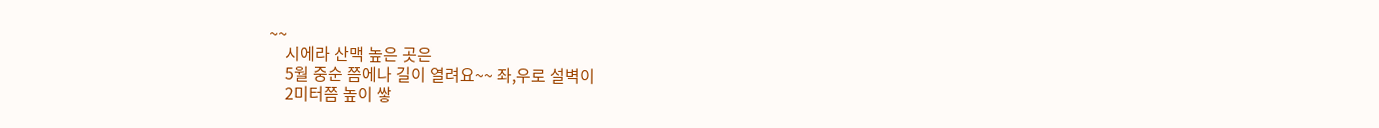~~
    시에라 산맥 높은 곳은
    5월 중순 쯤에나 길이 열려요~~ 좌,우로 설벽이
    2미터쯤 높이 쌓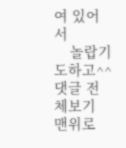여 있어서
    놀랍기도하고^^
댓글 전체보기
맨위로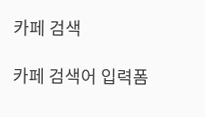카페 검색

카페 검색어 입력폼